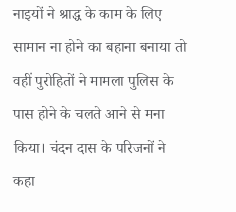नाइयों ने श्राद्ध के काम के लिए सामान ना होने का बहाना बनाया तो वहीं पुरोहितों ने मामला पुलिस के पास होने के चलते आने से मना किया। चंदन दास के परिजनों ने कहा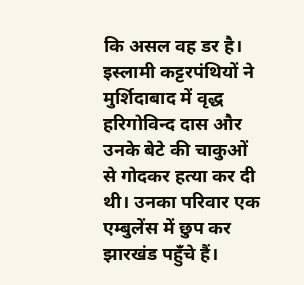कि असल वह डर है।
इस्लामी कट्टरपंथियों ने मुर्शिदाबाद में वृद्ध हरिगोविन्द दास और उनके बेटे की चाकुओं से गोदकर हत्या कर दी थी। उनका परिवार एक एम्बुलेंस में छुप कर झारखंड पहुँचे हैं।